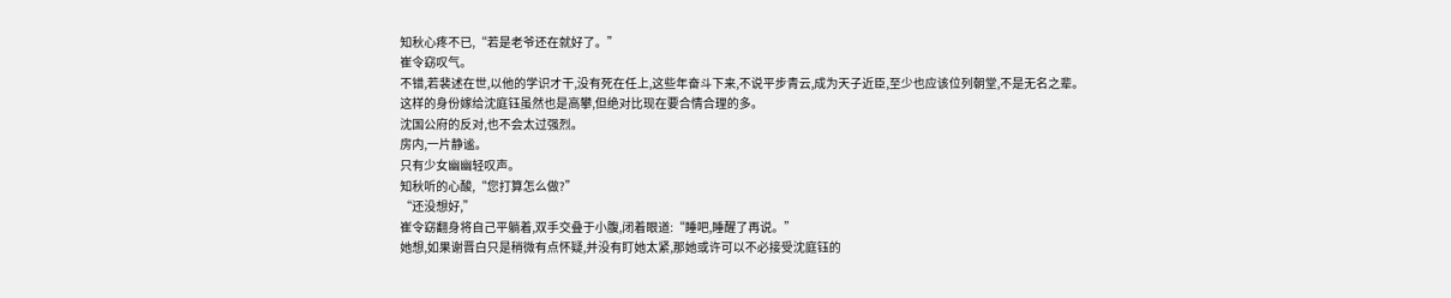知秋心疼不已,“若是老爷还在就好了。”
崔令窈叹气。
不错,若裴述在世,以他的学识才干,没有死在任上,这些年奋斗下来,不说平步青云,成为天子近臣,至少也应该位列朝堂,不是无名之辈。
这样的身份嫁给沈庭钰虽然也是高攀,但绝对比现在要合情合理的多。
沈国公府的反对,也不会太过强烈。
房内,一片静谧。
只有少女幽幽轻叹声。
知秋听的心酸,“您打算怎么做?”
“还没想好,”
崔令窈翻身将自己平躺着,双手交叠于小腹,闭着眼道:“睡吧,睡醒了再说。”
她想,如果谢晋白只是稍微有点怀疑,并没有盯她太紧,那她或许可以不必接受沈庭钰的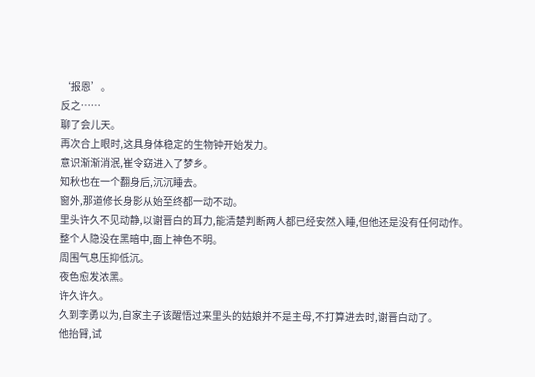‘报恩’。
反之……
聊了会儿天。
再次合上眼时,这具身体稳定的生物钟开始发力。
意识渐渐消泯,崔令窈进入了梦乡。
知秋也在一个翻身后,沉沉睡去。
窗外,那道修长身影从始至终都一动不动。
里头许久不见动静,以谢晋白的耳力,能清楚判断两人都已经安然入睡,但他还是没有任何动作。
整个人隐没在黑暗中,面上神色不明。
周围气息压抑低沉。
夜色愈发浓黑。
许久许久。
久到李勇以为,自家主子该醒悟过来里头的姑娘并不是主母,不打算进去时,谢晋白动了。
他抬臂,试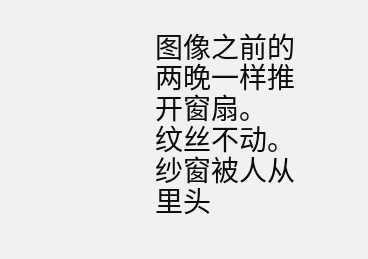图像之前的两晚一样推开窗扇。
纹丝不动。
纱窗被人从里头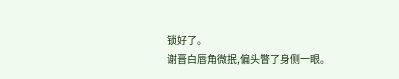锁好了。
谢晋白唇角微抿,偏头瞥了身侧一眼。